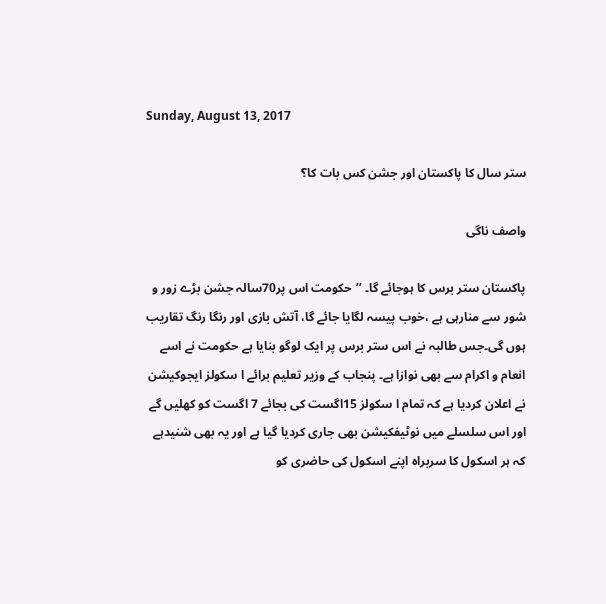Sunday, August 13, 2017

ستر سال کا پاکستان اور جشن کس بات کا؟

واصف ناگی

پاکستان ستر برس کا ہوجائے گا۔ ’’حکومت اس پر70سالہ جشن بڑے زور و
شور سے منارہی ہے ،خوب پیسہ لگایا جائے گا، آتش بازی اور رنگا رنگ تقاریب ہوں گی۔جس طالبہ نے اس ستر برس پر ایک لوگو بنایا ہے حکومت نے اسے انعام و اکرام سے بھی نوازا ہے۔ پنجاب کے وزیر تعلیم برائے ا سکولز ایجوکیشن نے اعلان کردیا ہے کہ تمام ا سکولز 15اگست کی بجائے 7 اگست کو کھلیں گے اور اس سلسلے میں نوٹیفکیشن بھی جاری کردیا گیا ہے اور یہ بھی شنیدہے کہ ہر اسکول کا سربراہ اپنے اسکول کی حاضری کو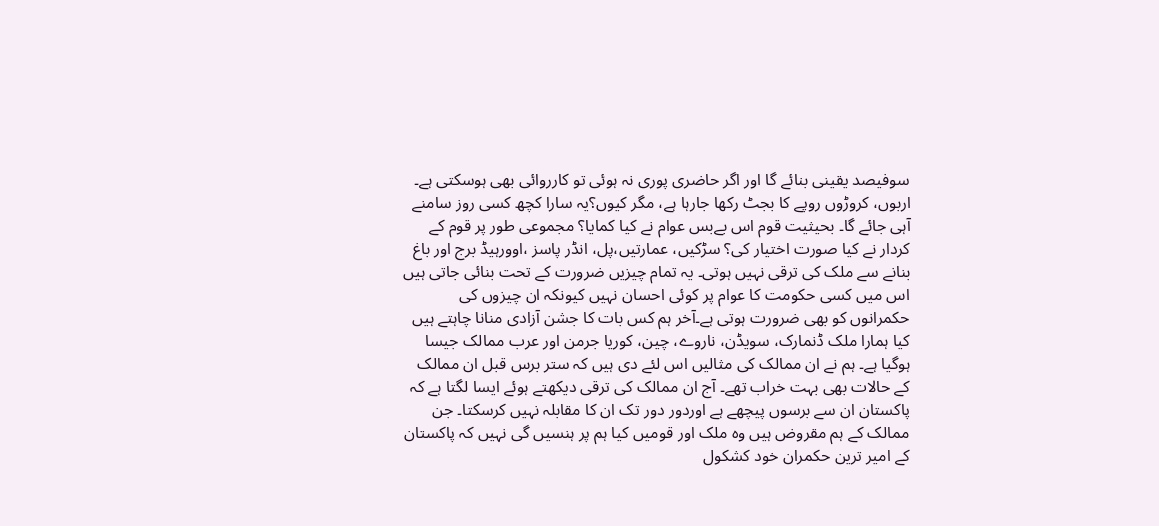سوفیصد یقینی بنائے گا اور اگر حاضری پوری نہ ہوئی تو کارروائی بھی ہوسکتی ہے۔
اربوں، کروڑوں روپے کا بجٹ رکھا جارہا ہے، مگر کیوں؟یہ سارا کچھ کسی روز سامنے آہی جائے گا۔ بحیثیت قوم اس بےبس عوام نے کیا کمایا؟ مجموعی طور پر قوم کے کردار نے کیا صورت اختیار کی؟ سڑکیں، عمارتیں،پل، انڈر پاسز ،اوورہیڈ برج اور باغ بنانے سے ملک کی ترقی نہیں ہوتی۔ یہ تمام چیزیں ضرورت کے تحت بنائی جاتی ہیں اس میں کسی حکومت کا عوام پر کوئی احسان نہیں کیونکہ ان چیزوں کی حکمرانوں کو بھی ضرورت ہوتی ہے۔آخر ہم کس بات کا جشن آزادی منانا چاہتے ہیں کیا ہمارا ملک ڈنمارک، سویڈن، ناروے، چین، کوریا جرمن اور عرب ممالک جیسا ہوگیا ہے۔ ہم نے ان ممالک کی مثالیں اس لئے دی ہیں کہ ستر برس قبل ان ممالک کے حالات بھی بہت خراب تھے۔ آج ان ممالک کی ترقی دیکھتے ہوئے ایسا لگتا ہے کہ پاکستان ان سے برسوں پیچھے ہے اوردور دور تک ان کا مقابلہ نہیں کرسکتا۔ جن ممالک کے ہم مقروض ہیں وہ ملک اور قومیں کیا ہم پر ہنسیں گی نہیں کہ پاکستان کے امیر ترین حکمران خود کشکول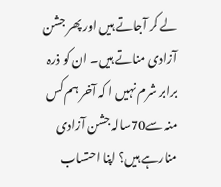لے کر آجاتے ہیں اور پھر جشن آزادی مناتے ہیں۔ ان کو ذرہ برابر شرم نہیں ا کہ آخر ہم کس منہ سے70سالہ جشن آزادی منارہے ہیں؟ اپنا احتساب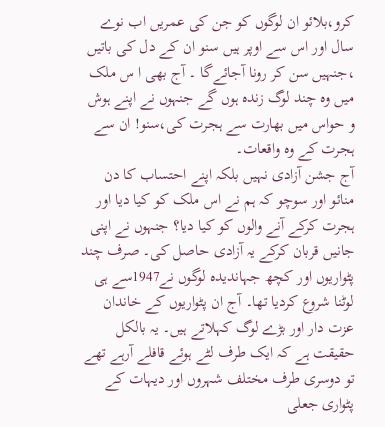کرو،بلائو ان لوگوں کو جن کی عمریں اب نوے سال اور اس سے اوپر ہیں سنو ان کے دل کی باتیں ،جنہیں سن کر رونا آجائےگا ۔ آج بھی ا س ملک میں وہ چند لوگ زندہ ہوں گے جنہوں نے اپنے ہوش و حواس میں بھارت سے ہجرت کی،سنو! ان سے ہجرت کے وہ واقعات۔
آج جشن آزادی نہیں بلکہ اپنے احتساب کا دن منائو اور سوچو کہ ہم نے اس ملک کو کیا دیا اور ہجرت کرکے آنے والوں کو کیا دیا؟ جنہوں نے اپنی جانیں قربان کرکے یہ آزادی حاصل کی۔ صرف چند پٹواریوں اور کچھ جہاندیدہ لوگوں نے1947سے ہی لوٹنا شروع کردیا تھا۔ آج ان پٹواریوں کے خاندان عزت دار اور بڑے لوگ کہلاتے ہیں۔ یہ بالکل حقیقت ہے کہ ایک طرف لٹے ہوئے قافلے آرہے تھے تو دوسری طرف مختلف شہروں اور دیہات کے پٹواری جعلی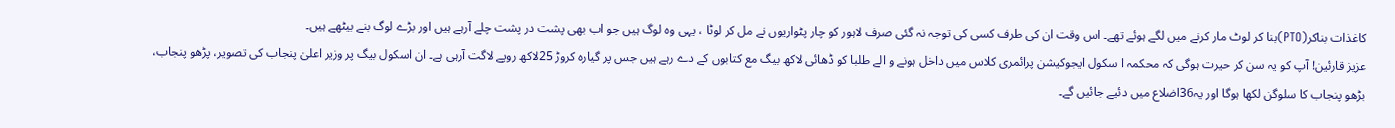کاغذات بناکر(PTO)بنا کر لوٹ مار کرنے میں لگے ہوئے تھے۔ اس وقت ان کی طرف کسی کی توجہ نہ گئی صرف لاہور کو چار پٹواریوں نے مل کر لوٹا ، یہی وہ لوگ ہیں جو اب بھی پشت در پشت چلے آرہے ہیں اور بڑے لوگ بنے بیٹھے ہیں۔
عزیز قارئین! آپ کو یہ سن کر حیرت ہوگی کہ محکمہ ا سکول ایجوکیشن پرائمری کلاس میں داخل ہونے و الے طلبا کو ڈھائی لاکھ بیگ مع کتابوں کے دے رہے ہیں جس پر گیارہ کروڑ 25لاکھ روپے لاگت آرہی ہے۔ ان اسکول بیگ پر وزیر اعلیٰ پنجاب کی تصویر، پڑھو پنجاب، بڑھو پنجاب کا سلوگن لکھا ہوگا اور یہ36اضلاع میں دئیے جائیں گے۔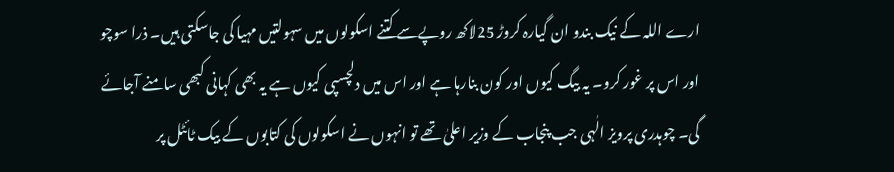ارے اللہ کے نیک بندو ان گیارہ کروڑ 25لاکھ روپےسے کتنے اسکولوں میں سہولتیں مہیا کی جاسکتی ہیں۔ ذرا سوچو اور اس پر غور کرو۔ یہ بیگ کیوں اور کون بنارہا ہے اور اس میں دلچسپی کیوں ہے یہ بھی کہانی کبھی سامنے آجائے گی۔ چوہدری پرویز الٰہی جب پنجاب کے وزیر اعلیٰ تھے تو انہوں نے اسکولوں کی کتابوں کے بیک ٹائٹل پر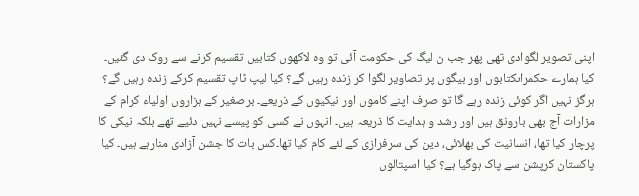اپنی تصویر لگوادی تھی پھر جب ن لیگ کی حکومت آئی تو وہ لاکھوں کتابیں تقسیم کرنے سے روک دی گئیں۔ کیا ہمارے حکمراںکتابوں اور بیگوں پر تصاویر لگوا کر زندہ رہیں گے؟ کیا لیپ ٹاپ تقسیم کرکے زندہ رہیں گے؟ ہرگز نہیں اگر کوئی زندہ رہے گا تو صرف اپنے کاموں اور نیکیوں کے ذریعے۔ برصغیر کے ہزاروں اولیاء کرام کے مزارات آج بھی بارونق ہیں اور رشد و ہدایت کا ذریعہ ہیں۔ انہوں نے کسی کو پیسے نہیں دئیے تھے بلکہ نیکی کا پرچار کیا تھا، انسانیت کی بھلائی، دین کی سرفرازی کے لئے کام کیا تھا۔کس بات کا جشن آزادی منارہے ہیں۔ کیا پاکستان کرپشن سے پاک ہوگیا ہے؟ کیا اسپتالوں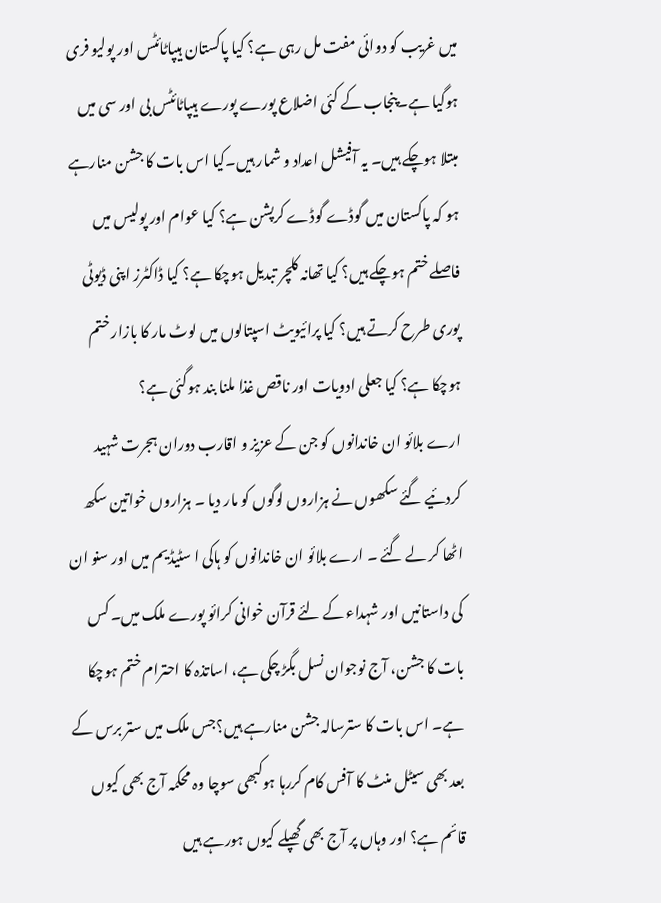میں غریب کو دوائی مفت مل رہی ہے؟ کیا پاکستان ہیپاٹائٹس اور پولیو فری ہوگیا ہے۔پنجاب کے کئی اضلاع پورے پورے ہیپاٹائٹس بی اور سی میں مبتلا ہوچکے ہیں۔ یہ آفیشل اعداد و شمار ہیں۔کیا اس بات کا جشن منارہے ہو کہ پاکستان میں گوڈے گوڈے کرپشن ہے؟ کیا عوام اور پولیس میں فاصلے ختم ہوچکے ہیں؟ کیا تھانہ کلچر تبدیل ہوچکا ہے؟ کیا ڈاکٹرز اپنی ڈیوٹی پوری طرح کرتے ہیں؟ کیا پرائیویٹ اسپتالوں میں لوٹ مار کا بازار ختم ہوچکا ہے؟ کیا جعلی ادویات اور ناقص غذا ملنا بند ہوگئی ہے؟
ارے بلائو ان خاندانوں کو جن کے عزیز و اقارب دوران ہجرت شہید کردئیے گئے سکھوں نے ہزاروں لوگوں کو مار دیا ۔ ہزاروں خواتین سکھ اٹھا کر لے گئے ۔ ارے بلائو ان خاندانوں کو ہاکی ا سٹیڈیم میں اور سنو ان کی داستانیں اور شہداء کے لئے قرآن خوانی کرائو پورے ملک میں۔ کس بات کا جشن، آج نوجوان نسل بگڑ چکی ہے، اساتذہ کا احترام ختم ہوچکا ہے۔ اس بات کا سترسالہ جشن منارہے ہیں؟جس ملک میں ستر برس کے بعد بھی سیٹل منٹ کا آفس کام کررہا ہوکبھی سوچا وہ محکمہ آج بھی کیوں قائم ہے؟ اور وہاں پر آج بھی گھپلے کیوں ہورہے ہیں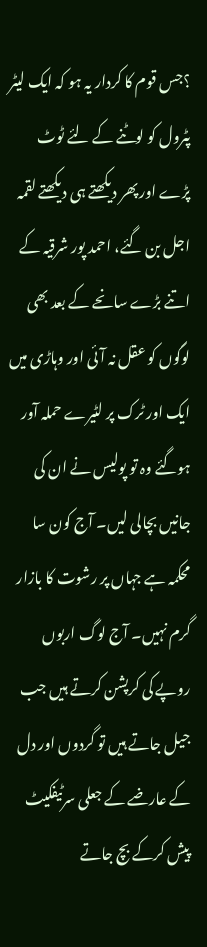؟جس قوم کا کردار یہ ہو کہ ایک لیٹر پٹرول کو لوٹنے کے لئے ٹوٹ پڑے اور پھر دیکھتے ہی دیکھتے لقمہ اجل بن گئے، احمد پور شرقیہ کے اتنے بڑے سانحے کے بعد بھی لوگوں کو عقل نہ آئی اور وہاڑی میں ایک اور ٹرک پر لٹیرے حملہ آور ہوگئے وہ تو پولیس نے ان کی جانیں بچالی لیں۔ آج کون سا محکمہ ہے جہاں پر رشوت کا بازار گرم نہیں۔ آج لوگ اربوں روپے کی کرپشن کرتے ہیں جب جیل جاتے ہیں تو گردوں اور دل کے عارضے کے جعلی سرٹیفکیٹ پیش کرکے بچ جاتے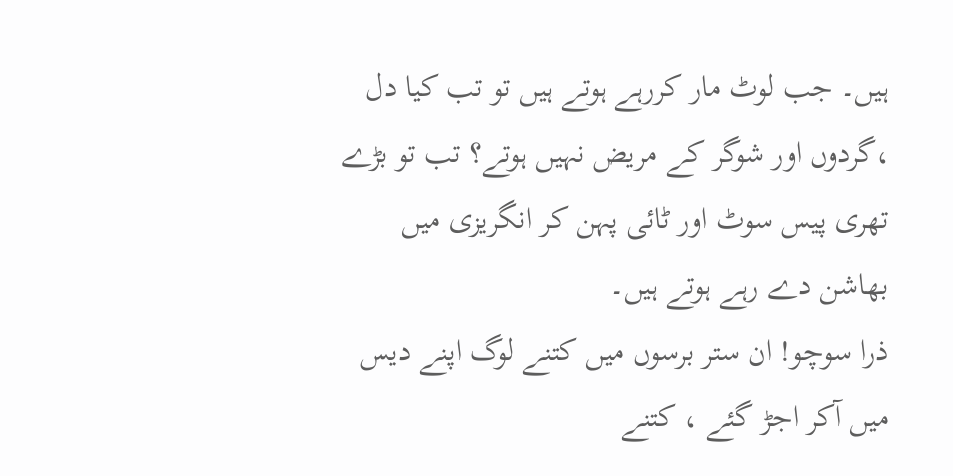ہیں۔ جب لوٹ مار کررہے ہوتے ہیں تو تب کیا دل ،گردوں اور شوگر کے مریض نہیں ہوتے؟ تب تو بڑے تھری پیس سوٹ اور ٹائی پہن کر انگریزی میں بھاشن دے رہے ہوتے ہیں۔
ذرا سوچو! ان ستر برسوں میں کتنے لوگ اپنے دیس میں آکر اجڑ گئے ، کتنے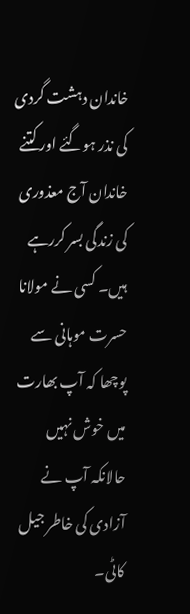خاندان دہشت گردی کی نذر ہوگئے اور کتنے خاندان آج معذوری کی زندگی بسر کررہے ہیں۔ کسی نے مولانا حسرت موہانی سے پوچھا کہ آپ بھارت میں خوش نہیں حالانکہ آپ نے آزادی کی خاطر جیل کاٹی۔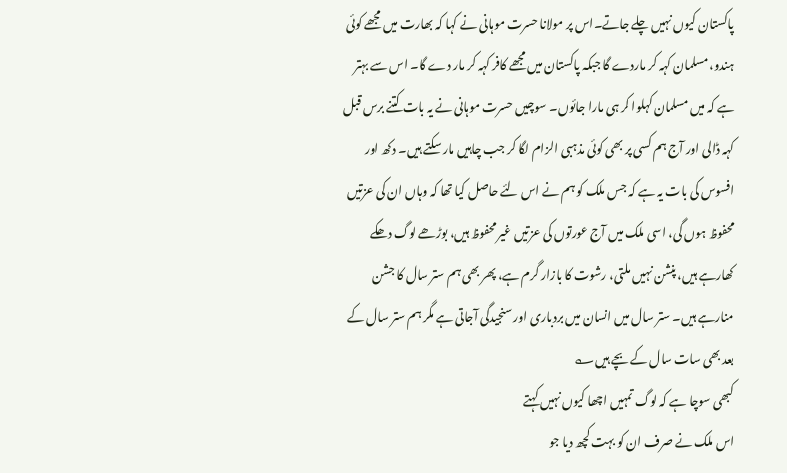پاکستان کیوں نہیں چلے جاتے۔اس پر مولانا حسرت موہانی نے کہا کہ بھارت میں مجھے کوئی ہندو، مسلمان کہہ کر ماردے گا جبکہ پاکستان میں مجھے کافر کہہ کر مار دے گا۔ اس سے بہتر ہے کہ میں مسلمان کہلوا کر ہی مارا جائوں۔ سوچیں حسرت موہانی نے یہ بات کتنے برس قبل کہہ ڈالی اور آج ہم کسی پر بھی کوئی مذہبی الزام لگا کر جب چاہیں مار سکتے ہیں۔ دکھ اور افسوس کی بات یہ ہے کہ جس ملک کو ہم نے اس لئے حاصل کیا تھا کہ وہاں ان کی عزتیں محفوظ ہوں گی، اسی ملک میں آج عورتوں کی عزتیں غیر محفوظ ہیں، بوڑھے لوگ دھکے کھارہے ہیں، پنشن نہیں ملتی، رشوت کا بازار گرم ہے، پھر بھی ہم ستر سال کا جشن منارہے ہیں۔ ستر سال میں انسان میں بردباری اور سنجیدگی آجاتی ہے مگر ہم ستر سال کے بعد بھی سات سال کے بچے ہیں؎
کبھی سوچا ہے کہ لوگ تمہیں اچھا کیوں نہیں کہتے
اس ملک نے صرف ان کو بہت کچھ دیا جو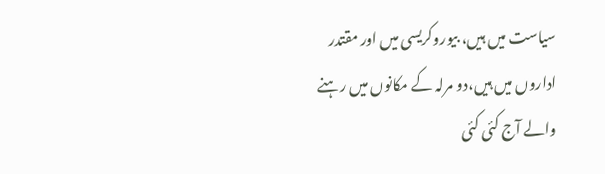سیاست میں ہیں، بیوروکریسی میں اور مقتدر اداروں میں ہیں،دو مرلہ کے مکانوں میں رہنے والے آج کئی کئی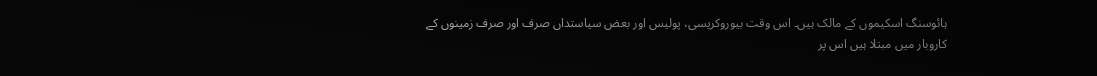ہائوسنگ اسکیموں کے مالک ہیں۔ اس وقت بیوروکریسی، پولیس اور بعض سیاستداں صرف اور صرف زمینوں کے کاروبار میں مبتلا ہیں اس پر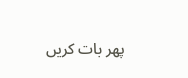پھر بات کریں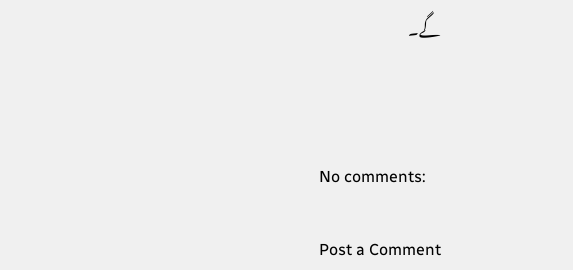گے۔



No comments:

Post a Comment